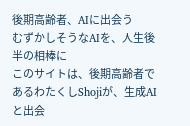後期高齢者、AIに出会う
むずかしそうなAIを、人生後半の相棒に
このサイトは、後期高齢者であるわたくしShojiが、生成AIと出会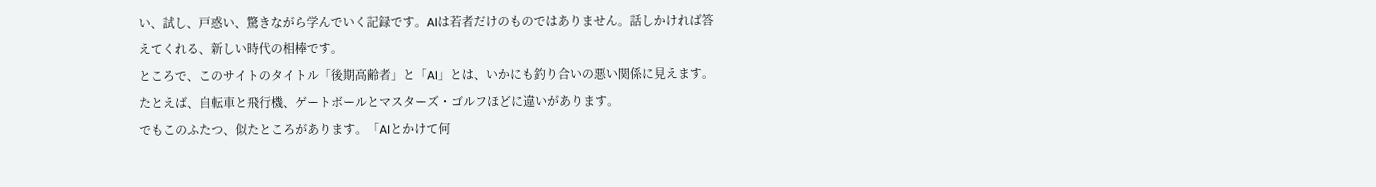い、試し、戸惑い、驚きながら学んでいく記録です。AIは若者だけのものではありません。話しかければ答えてくれる、新しい時代の相棒です。
ところで、このサイトのタイトル「後期高齢者」と「AI」とは、いかにも釣り合いの悪い関係に見えます。たとえば、自転車と飛行機、ゲートボールとマスターズ・ゴルフほどに違いがあります。
でもこのふたつ、似たところがあります。「AIとかけて何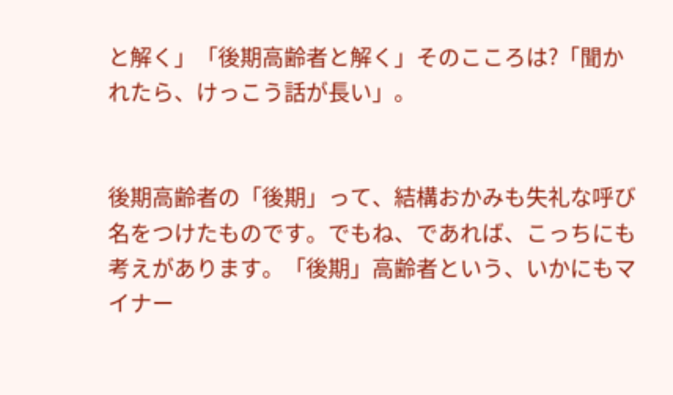と解く」「後期高齢者と解く」そのこころは?「聞かれたら、けっこう話が長い」。


後期高齢者の「後期」って、結構おかみも失礼な呼び名をつけたものです。でもね、であれば、こっちにも考えがあります。「後期」高齢者という、いかにもマイナー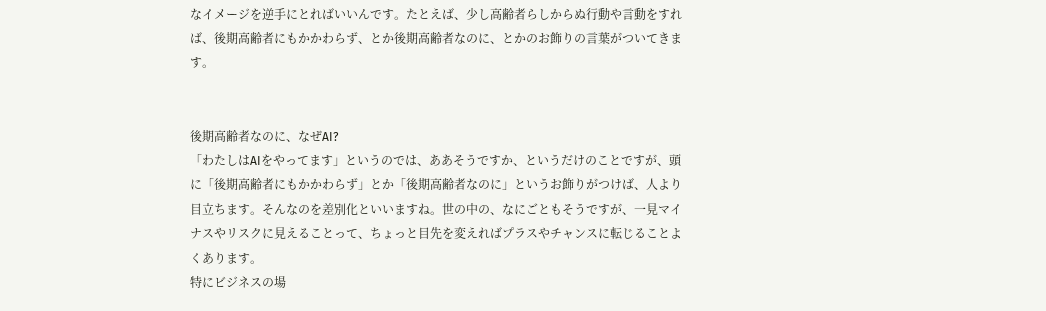なイメージを逆手にとればいいんです。たとえば、少し高齢者らしからぬ行動や言動をすれば、後期高齢者にもかかわらず、とか後期高齢者なのに、とかのお飾りの言葉がついてきます。


後期高齢者なのに、なぜAI?
「わたしはAIをやってます」というのでは、ああそうですか、というだけのことですが、頭に「後期高齢者にもかかわらず」とか「後期高齢者なのに」というお飾りがつけば、人より目立ちます。そんなのを差別化といいますね。世の中の、なにごともそうですが、一見マイナスやリスクに見えることって、ちょっと目先を変えればプラスやチャンスに転じることよくあります。
特にビジネスの場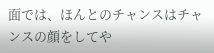面では、ほんとのチャンスはチャンスの顔をしてや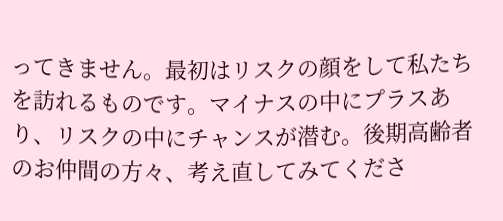ってきません。最初はリスクの顔をして私たちを訪れるものです。マイナスの中にプラスあり、リスクの中にチャンスが潜む。後期高齢者のお仲間の方々、考え直してみてくださ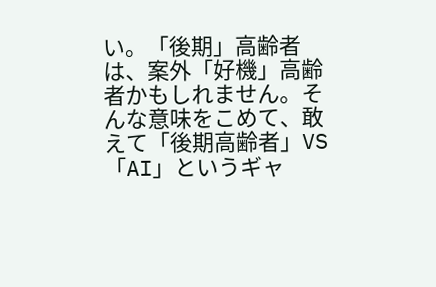い。「後期」高齢者は、案外「好機」高齢者かもしれません。そんな意味をこめて、敢えて「後期高齢者」VS「AI」というギャ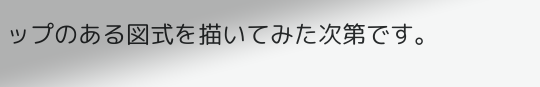ップのある図式を描いてみた次第です。